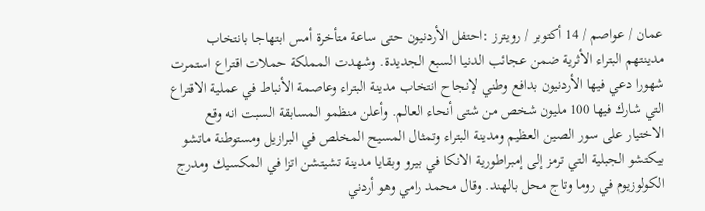عمان / عواصم / 14 أكتوبر / رويترز :احتفل الأردنيون حتى ساعة متأخرة أمس ابتهاجا بانتخاب مدينتهم البتراء الأثرية ضمن عجائب الدنيا السبع الجديدة. وشهدت المملكة حملات اقتراع استمرت شهورا دعي فيها الأردنيون بدافع وطني لإنجاح انتخاب مدينة البتراء وعاصمة الأنباط في عملية الاقتراع التي شارك فيها 100 مليون شخص من شتى أنحاء العالم. وأعلن منظمو المسابقة السبت انه وقع الاختيار على سور الصين العظيم ومدينة البتراء وتمثال المسيح المخلص في البرازيل ومستوطنة ماتشو بيكتشو الجبلية التي ترمز إلى إمبراطورية الانكا في بيرو وبقايا مدينة تشيتشن اتزا في المكسيك ومدرج الكولوزيوم في روما وتاج محل بالهند. وقال محمد رامي وهو أردني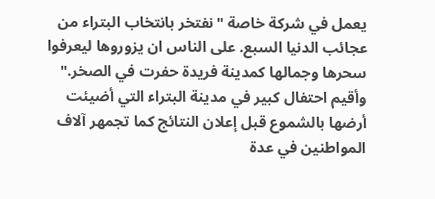يعمل في شركة خاصة "نفتخر بانتخاب البتراء من عجائب الدنيا السبع. على الناس ان يزوروها ليعرفوا سحرها وجمالها كمدينة فريدة حفرت في الصخر." وأقيم احتفال كبير في مدينة البتراء التي أضيئت أرضها بالشموع قبل إعلان النتائج كما تجمهر آلاف المواطنين في عدة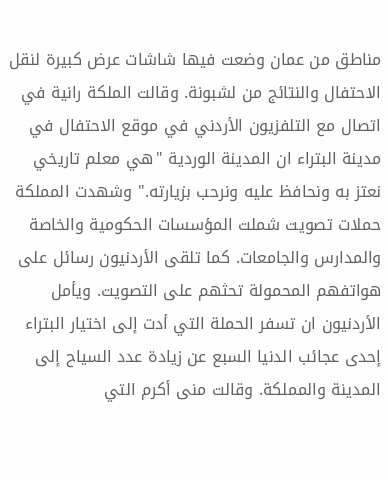مناطق من عمان وضعت فيها شاشات عرض كبيرة لنقل الاحتفال والنتائج من لشبونة. وقالت الملكة رانية في اتصال مع التلفزيون الأردني في موقع الاحتفال في مدينة البتراء ان المدينة الوردية "هي معلم تاريخي نعتز به ونحافظ عليه ونرحب بزيارته." وشهدت المملكة حملات تصويت شملت المؤسسات الحكومية والخاصة والمدارس والجامعات. كما تلقى الأردنيون رسائل على هواتفهم المحمولة تحثهم على التصويت. ويأمل الأردنيون ان تسفر الحملة التي أدت إلى اختيار البتراء إحدى عجائب الدنيا السبع عن زيادة عدد السياح إلى المدينة والمملكة. وقالت منى أكرم التي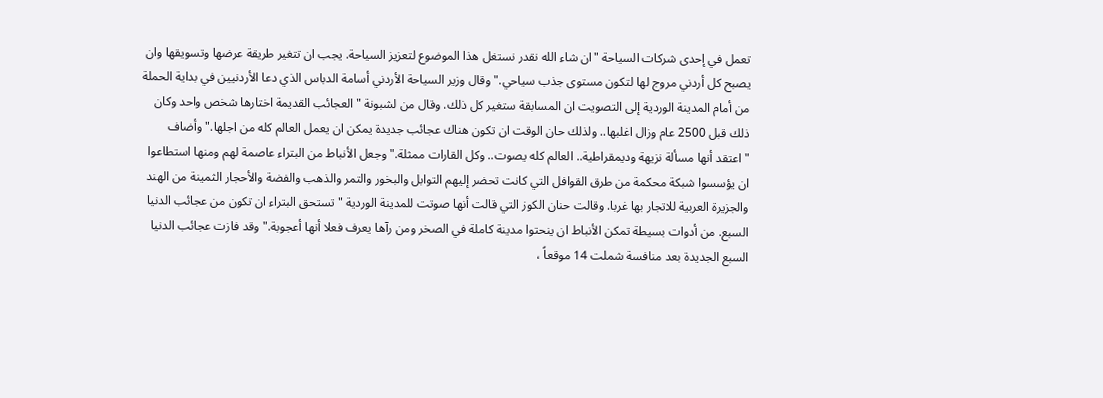تعمل في إحدى شركات السياحة "ان شاء الله نقدر نستغل هذا الموضوع لتعزيز السياحة. يجب ان تتغير طريقة عرضها وتسويقها وان يصبح كل أردني مروج لها لتكون مستوى جذب سياحي." وقال وزير السياحة الأردني أسامة الدباس الذي دعا الأردنيين في بداية الحملة من أمام المدينة الوردية إلى التصويت ان المسابقة ستغير كل ذلك. وقال من لشبونة "العجائب القديمة اختارها شخص واحد وكان ذلك قبل 2500 عام وزال اغلبها.. ولذلك حان الوقت ان تكون هناك عجائب جديدة يمكن ان يعمل العالم كله من اجلها." وأضاف "اعتقد أنها مسألة نزيهة وديمقراطية.. العالم كله يصوت.. وكل القارات ممثلة." وجعل الأنباط من البتراء عاصمة لهم ومنها استطاعوا ان يؤسسوا شبكة محكمة من طرق القوافل التي كانت تحضر إليهم التوابل والبخور والتمر والذهب والفضة والأحجار الثمينة من الهند والجزيرة العربية للاتجار بها غربا. وقالت حنان الكوز التي قالت أنها صوتت للمدينة الوردية "تستحق البتراء ان تكون من عجائب الدنيا السبع. من أدوات بسيطة تمكن الأنباط ان ينحتوا مدينة كاملة في الصخر ومن رآها يعرف فعلا أنها أعجوبة." وقد فازت عجائب الدنيا السبع الجديدة بعد منافسة شملت 14 موقعاً ،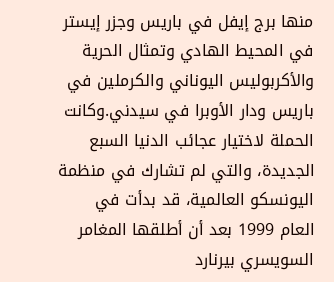منها برج إيفل في باريس وجزر إيستر في المحيط الهادي وتمثال الحرية والأكربوليس اليوناني والكرملين في باريس ودار الأوبرا في سيدني.وكانت الحملة لاختيار عجائب الدنيا السبع الجديدة، والتي لم تشارك في منظمة اليونسكو العالمية، قد بدأت في العام 1999 بعد أن أطلقها المغامر السويسري بيرنارد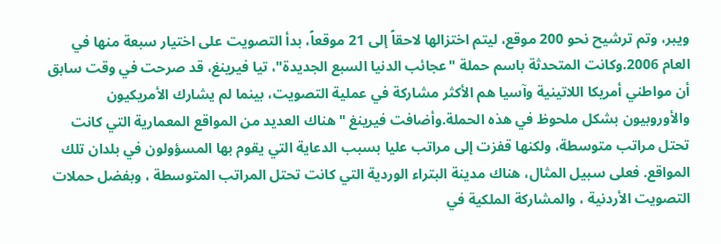ويبر، وتم ترشيح نحو 200 موقع، ليتم اختزالها لاحقاً إلى 21 موقعاً، بدأ التصويت على اختيار سبعة منها في العام 2006.وكانت المتحدثة باسم حملة "عجائب الدنيا السبع الجديدة"، تيا فيرينغ، قد صرحت في وقت سابق أن مواطني أمريكا اللاتينية وآسيا هم الأكثر مشاركة في عملية التصويت، بينما لم يشارك الأمريكيون والأوروبيون بشكل ملحوظ في هذه الحملة.وأضافت فيرينغ "هناك العديد من المواقع المعمارية التي كانت تحتل مراتب متوسطة، ولكنها قفزت إلى مراتب عليا بسبب الدعاية التي يقوم بها المسؤولون في بلدان تلك المواقع. فعلى سبيل المثال، هناك مدينة البتراء الوردية التي كانت تحتل المراتب المتوسطة ، وبفضل حملات التصويت الأردنية ، والمشاركة الملكية في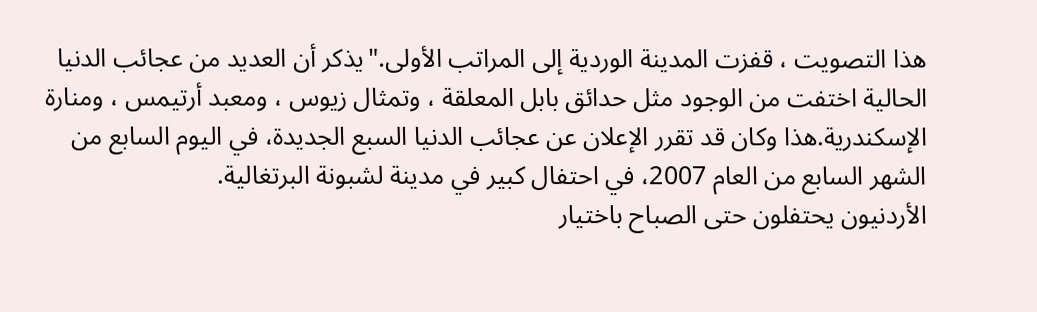هذا التصويت ، قفزت المدينة الوردية إلى المراتب الأولى."يذكر أن العديد من عجائب الدنيا الحالية اختفت من الوجود مثل حدائق بابل المعلقة ، وتمثال زيوس ، ومعبد أرتيمس ، ومنارة الإسكندرية.هذا وكان قد تقرر الإعلان عن عجائب الدنيا السبع الجديدة، في اليوم السابع من الشهر السابع من العام 2007، في احتفال كبير في مدينة لشبونة البرتغالية.
الأردنيون يحتفلون حتى الصباح باختيار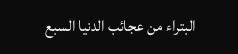البتراء من عجائب الدنيا السبع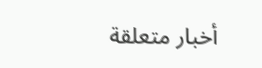أخبار متعلقة